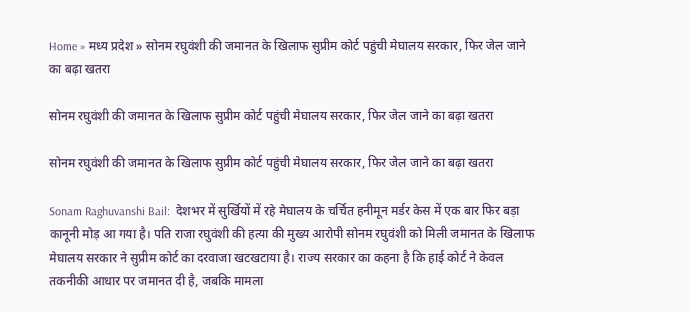Home » मध्य प्रदेश » सोनम रघुवंशी की जमानत के खिलाफ सुप्रीम कोर्ट पहुंची मेघालय सरकार, फिर जेल जाने का बढ़ा खतरा

सोनम रघुवंशी की जमानत के खिलाफ सुप्रीम कोर्ट पहुंची मेघालय सरकार, फिर जेल जाने का बढ़ा खतरा

सोनम रघुवंशी की जमानत के खिलाफ सुप्रीम कोर्ट पहुंची मेघालय सरकार, फिर जेल जाने का बढ़ा खतरा

Sonam Raghuvanshi Bail:  देशभर में सुर्खियों में रहे मेघालय के चर्चित हनीमून मर्डर केस में एक बार फिर बड़ा कानूनी मोड़ आ गया है। पति राजा रघुवंशी की हत्या की मुख्य आरोपी सोनम रघुवंशी को मिली जमानत के खिलाफ मेघालय सरकार ने सुप्रीम कोर्ट का दरवाजा खटखटाया है। राज्य सरकार का कहना है कि हाई कोर्ट ने केवल तकनीकी आधार पर जमानत दी है, जबकि मामला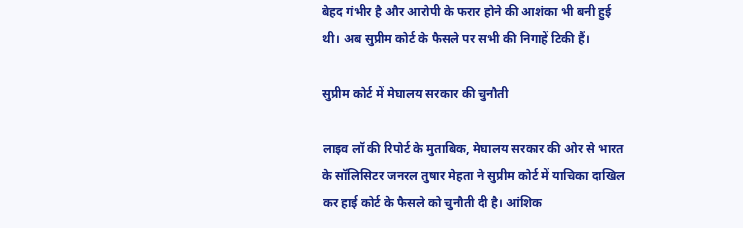बेहद गंभीर है और आरोपी के फरार होने की आशंका भी बनी हुई थी। अब सुप्रीम कोर्ट के फैसले पर सभी की निगाहें टिकी हैं।

सुप्रीम कोर्ट में मेघालय सरकार की चुनौती

लाइव लॉ की रिपोर्ट के मुताबिक, मेघालय सरकार की ओर से भारत के सॉलिसिटर जनरल तुषार मेहता ने सुप्रीम कोर्ट में याचिका दाखिल कर हाई कोर्ट के फैसले को चुनौती दी है। आंशिक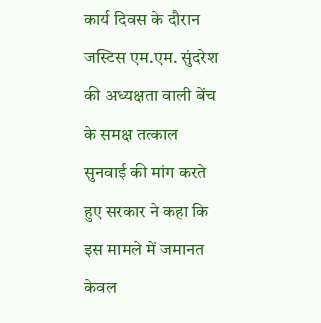कार्य दिवस के दौरान जस्टिस एम.एम. सुंदरेश की अध्यक्षता वाली बेंच के समक्ष तत्काल सुनवाई की मांग करते हुए सरकार ने कहा कि इस मामले में जमानत केवल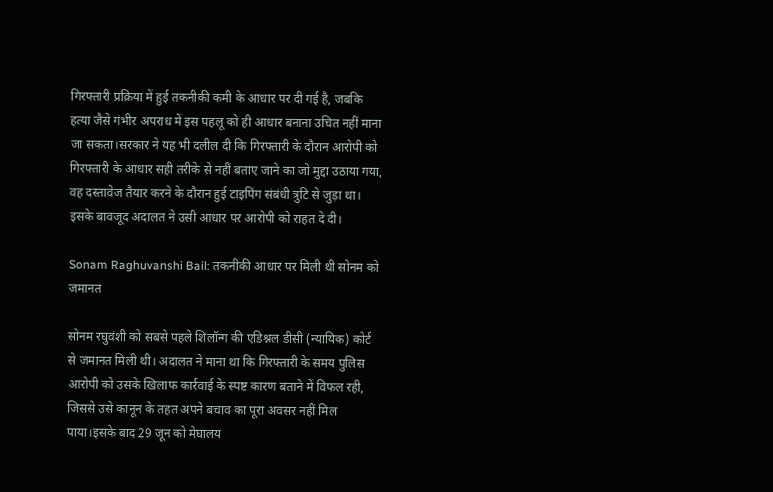गिरफ्तारी प्रक्रिया में हुई तकनीकी कमी के आधार पर दी गई है, जबकि हत्या जैसे गंभीर अपराध में इस पहलू को ही आधार बनाना उचित नहीं माना जा सकता।सरकार ने यह भी दलील दी कि गिरफ्तारी के दौरान आरोपी को गिरफ्तारी के आधार सही तरीके से नहीं बताए जाने का जो मुद्दा उठाया गया, वह दस्तावेज तैयार करने के दौरान हुई टाइपिंग संबंधी त्रुटि से जुड़ा था। इसके बावजूद अदालत ने उसी आधार पर आरोपी को राहत दे दी।

Sonam Raghuvanshi Bail: तकनीकी आधार पर मिली थी सोनम को जमानत

सोनम रघुवंशी को सबसे पहले शिलॉन्ग की एडिश्नल डीसी (न्यायिक) कोर्ट से जमानत मिली थी। अदालत ने माना था कि गिरफ्तारी के समय पुलिस आरोपी को उसके खिलाफ कार्रवाई के स्पष्ट कारण बताने में विफल रही, जिससे उसे कानून के तहत अपने बचाव का पूरा अवसर नहीं मिल पाया।इसके बाद 29 जून को मेघालय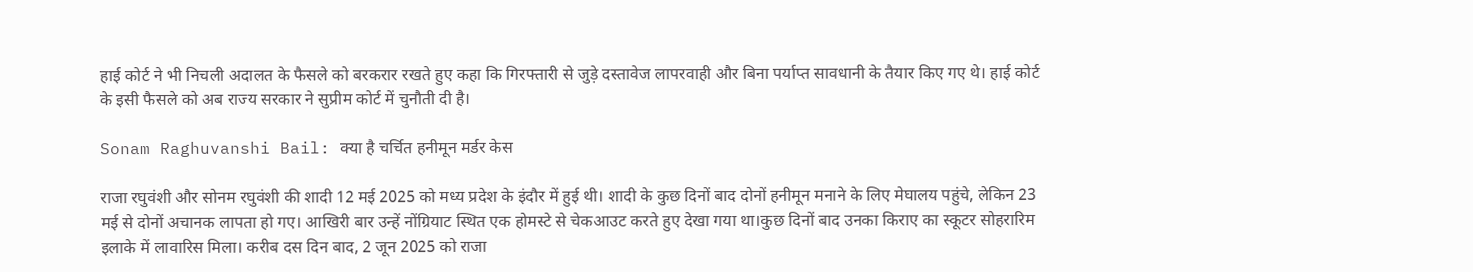हाई कोर्ट ने भी निचली अदालत के फैसले को बरकरार रखते हुए कहा कि गिरफ्तारी से जुड़े दस्तावेज लापरवाही और बिना पर्याप्त सावधानी के तैयार किए गए थे। हाई कोर्ट के इसी फैसले को अब राज्य सरकार ने सुप्रीम कोर्ट में चुनौती दी है।

Sonam Raghuvanshi Bail: क्या है चर्चित हनीमून मर्डर केस

राजा रघुवंशी और सोनम रघुवंशी की शादी 12 मई 2025 को मध्य प्रदेश के इंदौर में हुई थी। शादी के कुछ दिनों बाद दोनों हनीमून मनाने के लिए मेघालय पहुंचे, लेकिन 23 मई से दोनों अचानक लापता हो गए। आखिरी बार उन्हें नोंग्रियाट स्थित एक होमस्टे से चेकआउट करते हुए देखा गया था।कुछ दिनों बाद उनका किराए का स्कूटर सोहरारिम इलाके में लावारिस मिला। करीब दस दिन बाद, 2 जून 2025 को राजा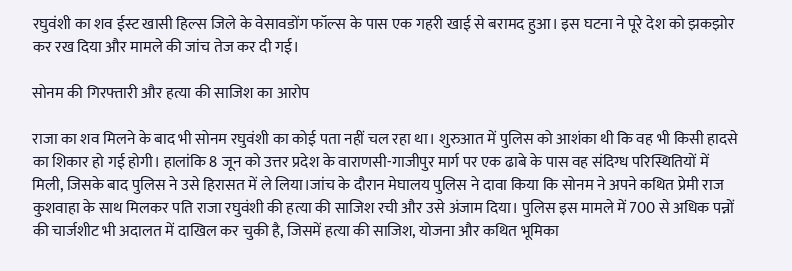रघुवंशी का शव ईस्ट खासी हिल्स जिले के वेसावडोंग फॉल्स के पास एक गहरी खाई से बरामद हुआ। इस घटना ने पूरे देश को झकझोर कर रख दिया और मामले की जांच तेज कर दी गई।

सोनम की गिरफ्तारी और हत्या की साजिश का आरोप

राजा का शव मिलने के बाद भी सोनम रघुवंशी का कोई पता नहीं चल रहा था। शुरुआत में पुलिस को आशंका थी कि वह भी किसी हादसे का शिकार हो गई होगी। हालांकि 8 जून को उत्तर प्रदेश के वाराणसी-गाजीपुर मार्ग पर एक ढाबे के पास वह संदिग्ध परिस्थितियों में मिली, जिसके बाद पुलिस ने उसे हिरासत में ले लिया।जांच के दौरान मेघालय पुलिस ने दावा किया कि सोनम ने अपने कथित प्रेमी राज कुशवाहा के साथ मिलकर पति राजा रघुवंशी की हत्या की साजिश रची और उसे अंजाम दिया। पुलिस इस मामले में 700 से अधिक पन्नों की चार्जशीट भी अदालत में दाखिल कर चुकी है, जिसमें हत्या की साजिश, योजना और कथित भूमिका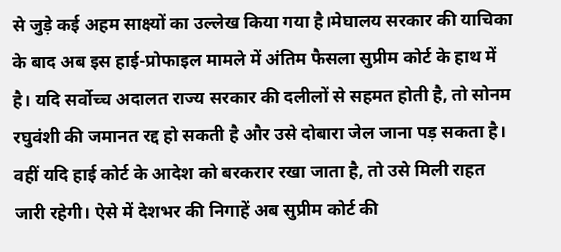से जुड़े कई अहम साक्ष्यों का उल्लेख किया गया है।मेघालय सरकार की याचिका के बाद अब इस हाई-प्रोफाइल मामले में अंतिम फैसला सुप्रीम कोर्ट के हाथ में है। यदि सर्वोच्च अदालत राज्य सरकार की दलीलों से सहमत होती है, तो सोनम रघुवंशी की जमानत रद्द हो सकती है और उसे दोबारा जेल जाना पड़ सकता है। वहीं यदि हाई कोर्ट के आदेश को बरकरार रखा जाता है, तो उसे मिली राहत जारी रहेगी। ऐसे में देशभर की निगाहें अब सुप्रीम कोर्ट की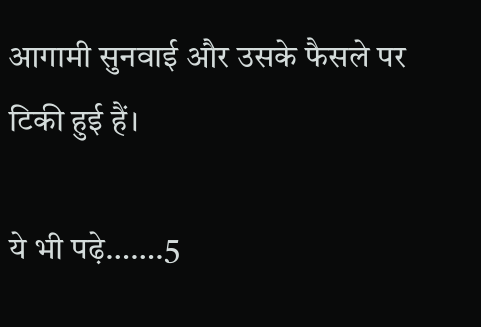आगामी सुनवाई और उसके फैसले पर टिकी हुई हैं।

ये भी पढ़े…….5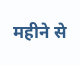महीने से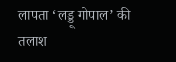लापता ‘लड्डू गोपाल’ की तलाश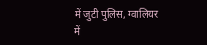में जुटी पुलिस, ग्वालियर में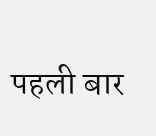पहली बार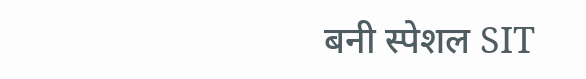बनी स्पेशल SIT